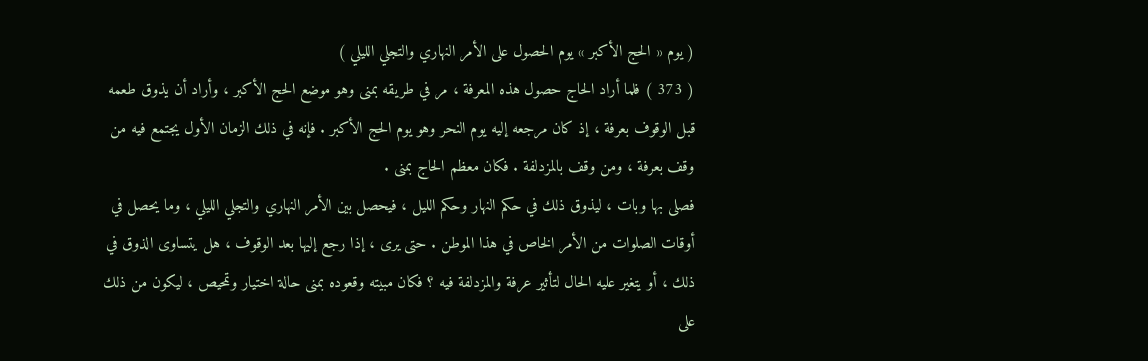( يوم « الحج الأكبر » يوم الحصول على الأمر النهاري والتجلي الليلي )
( 373 ) فلما أراد الحاج حصول هذه المعرفة ، مر في طريقه بمنى وهو موضع الحج الأكبر ، وأراد أن يذوق طعمه قبل الوقوف بعرفة ، إذ كان مرجعه إليه يوم النحر وهو يوم الحج الأكبر . فإنه في ذلك الزمان الأول يجتمع فيه من وقف بعرفة ، ومن وقف بالمزدلفة . فكان معظم الحاج بمنى .
فصلى بها وبات ، ليذوق ذلك في حكم النهار وحكم الليل ، فيحصل بين الأمر النهاري والتجلي الليلي ، وما يحصل في أوقات الصلوات من الأمر الخاص في هذا الموطن . حتى يرى ، إذا رجع إليها بعد الوقوف ، هل يتساوى الذوق في ذلك ، أو يتغير عليه الحال لتأثير عرفة والمزدلفة فيه ؟ فكان مبيته وقعوده بمنى حالة اختيار وتمحيص ، ليكون من ذلك على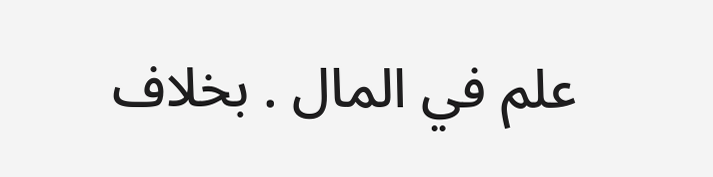علم في المال . بخلاف